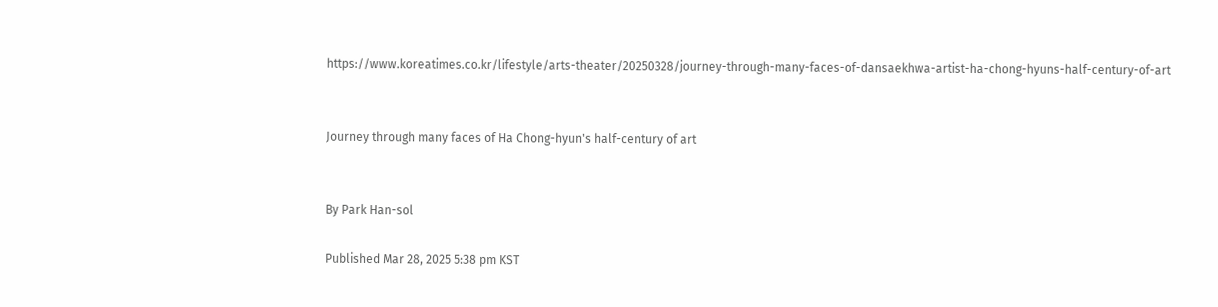https://www.koreatimes.co.kr/lifestyle/arts-theater/20250328/journey-through-many-faces-of-dansaekhwa-artist-ha-chong-hyuns-half-century-of-art


Journey through many faces of Ha Chong-hyun's half-century of art


By Park Han-sol

Published Mar 28, 2025 5:38 pm KST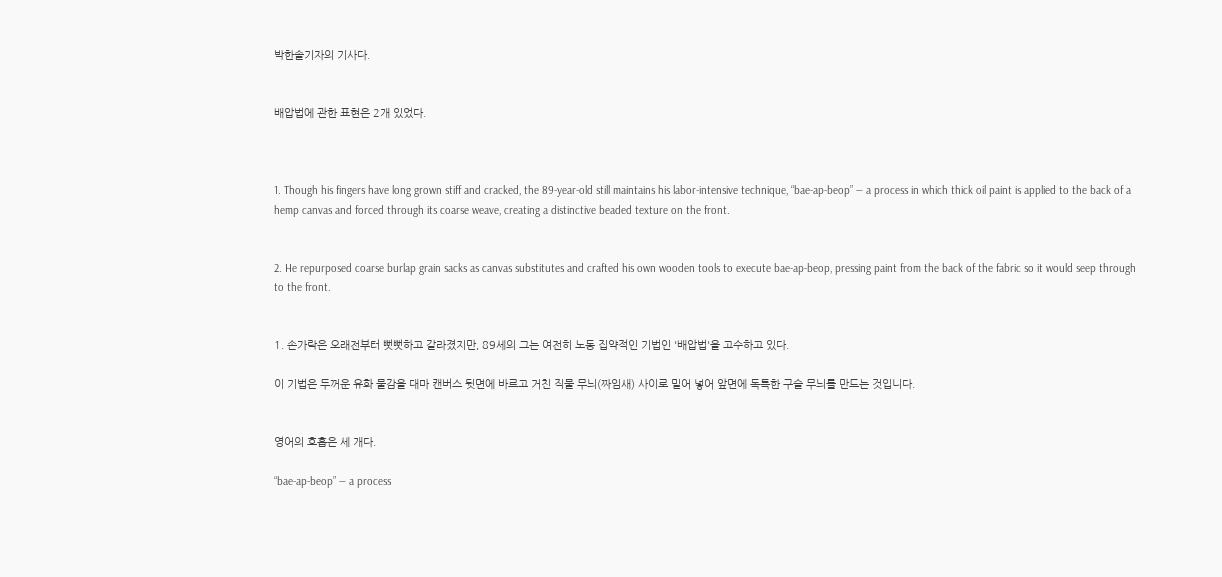박한솔기자의 기사다.


배압법에 관한 표현은 2개 있었다.



1. Though his fingers have long grown stiff and cracked, the 89-year-old still maintains his labor-intensive technique, “bae-ap-beop” — a process in which thick oil paint is applied to the back of a hemp canvas and forced through its coarse weave, creating a distinctive beaded texture on the front.


2. He repurposed coarse burlap grain sacks as canvas substitutes and crafted his own wooden tools to execute bae-ap-beop, pressing paint from the back of the fabric so it would seep through to the front.


1. 손가락은 오래전부터 뻣뻣하고 갈라졌지만, 89세의 그는 여전히 노동 집약적인 기법인 '배압법'을 고수하고 있다.

이 기법은 두꺼운 유화 물감을 대마 캔버스 뒷면에 바르고 거친 직물 무늬(짜임새) 사이로 밀어 넣어 앞면에 독특한 구슬 무늬를 만드는 것입니다.


영어의 호흡은 세 개다.

“bae-ap-beop” — a process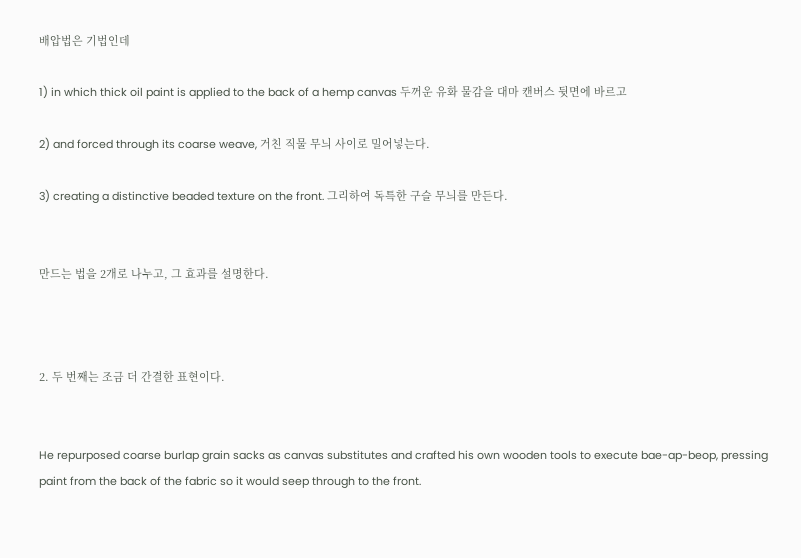배압법은 기법인데

1) in which thick oil paint is applied to the back of a hemp canvas 두꺼운 유화 물감을 대마 캔버스 뒷면에 바르고

2) and forced through its coarse weave, 거친 직물 무늬 사이로 밀어넣는다.

3) creating a distinctive beaded texture on the front. 그리하여 독특한 구슬 무늬를 만든다.


만드는 법을 2개로 나누고, 그 효과를 설명한다.



2. 두 번째는 조금 더 간결한 표현이다.


He repurposed coarse burlap grain sacks as canvas substitutes and crafted his own wooden tools to execute bae-ap-beop, pressing paint from the back of the fabric so it would seep through to the front.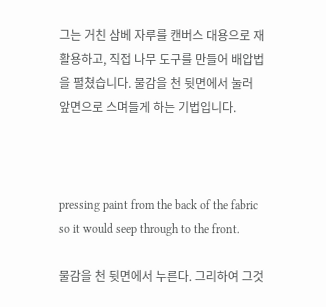그는 거친 삼베 자루를 캔버스 대용으로 재활용하고, 직접 나무 도구를 만들어 배압법을 펼쳤습니다. 물감을 천 뒷면에서 눌러 앞면으로 스며들게 하는 기법입니다.



pressing paint from the back of the fabric so it would seep through to the front.

물감을 천 뒷면에서 누른다. 그리하여 그것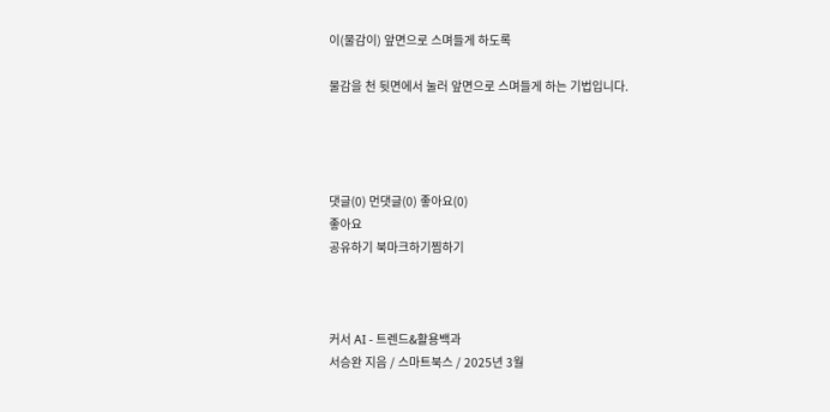이(물감이) 앞면으로 스며들게 하도록

물감을 천 뒷면에서 눌러 앞면으로 스며들게 하는 기법입니다.




댓글(0) 먼댓글(0) 좋아요(0)
좋아요
공유하기 북마크하기찜하기



커서 AI - 트렌드&활용백과
서승완 지음 / 스마트북스 / 2025년 3월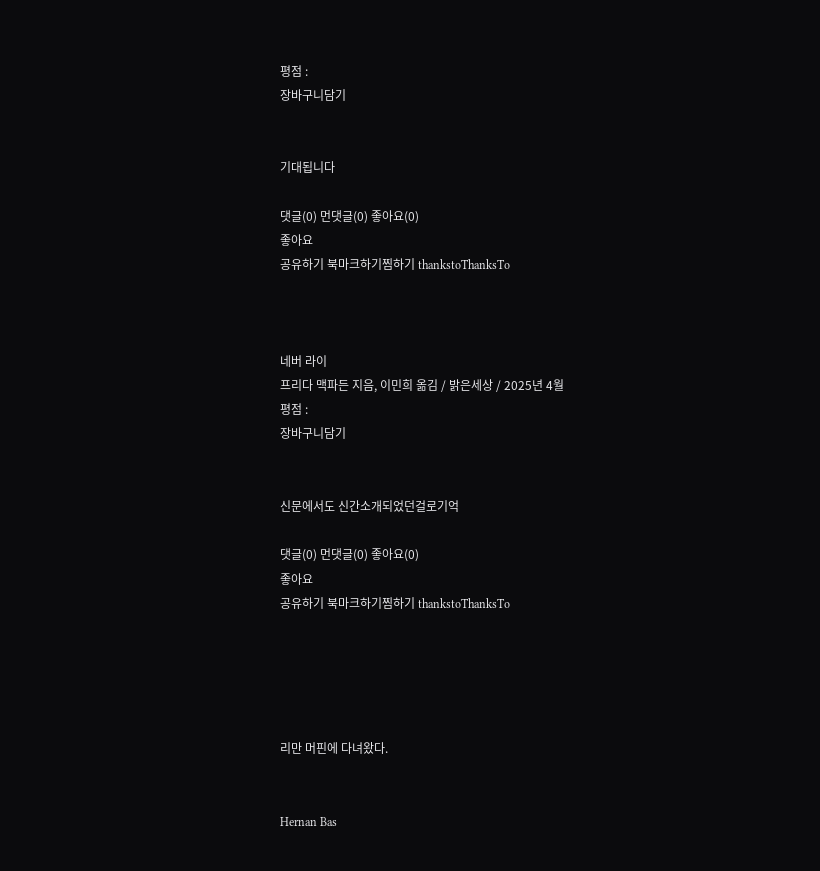평점 :
장바구니담기


기대됩니다

댓글(0) 먼댓글(0) 좋아요(0)
좋아요
공유하기 북마크하기찜하기 thankstoThanksTo



네버 라이
프리다 맥파든 지음, 이민희 옮김 / 밝은세상 / 2025년 4월
평점 :
장바구니담기


신문에서도 신간소개되었던걸로기억

댓글(0) 먼댓글(0) 좋아요(0)
좋아요
공유하기 북마크하기찜하기 thankstoThanksTo





리만 머핀에 다녀왔다.


Hernan Bas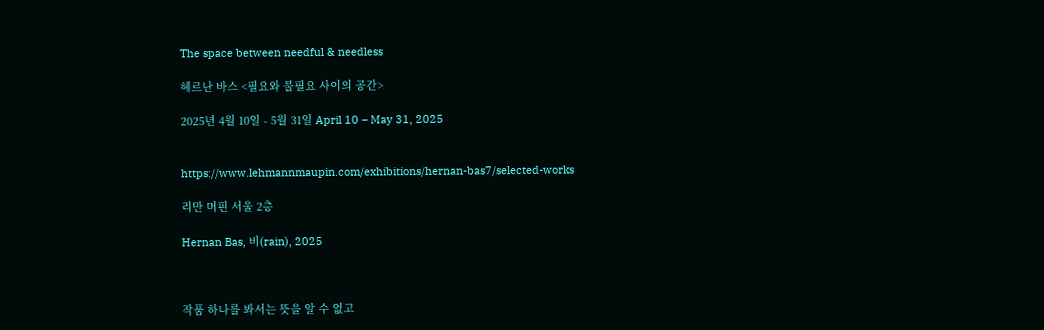The space between needful & needless

헤르난 바스 <필요와 불필요 사이의 공간>

2025년 4월 10일 - 5월 31일 April 10 – May 31, 2025


https://www.lehmannmaupin.com/exhibitions/hernan-bas7/selected-works

리만 머핀 서울 2층

Hernan Bas, 비(rain), 2025



작품 하나를 봐서는 뜻을 알 수 없고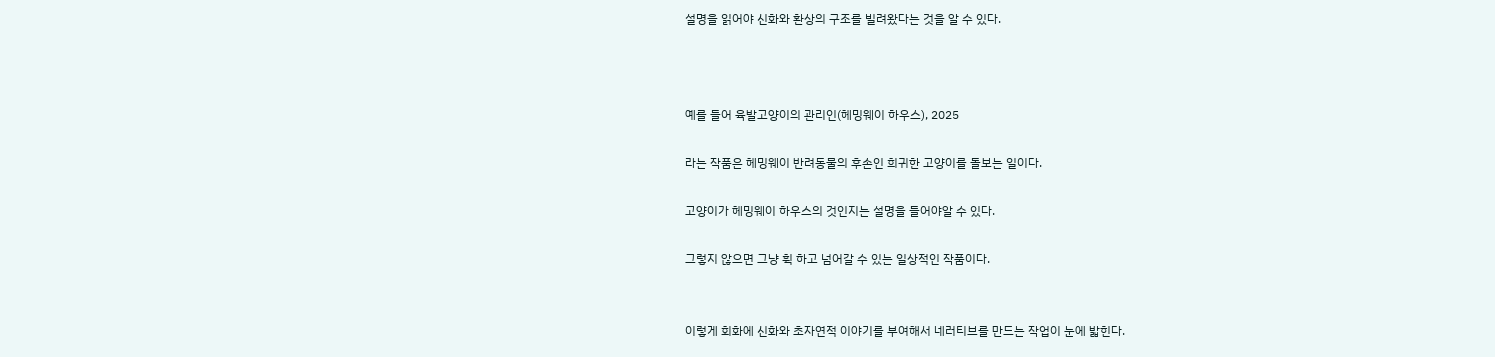설명을 읽어야 신화와 환상의 구조를 빌려왔다는 것을 알 수 있다.



예를 들어 육발고양이의 관리인(헤밍웨이 하우스), 2025

라는 작품은 헤밍웨이 반려동물의 후손인 희귀한 고양이를 돌보는 일이다.

고양이가 헤밍웨이 하우스의 것인지는 설명을 들어야알 수 있다.

그렇지 않으면 그냥 휙 하고 넘어갈 수 있는 일상적인 작품이다.


이렇게 회화에 신화와 초자연적 이야기를 부여해서 네러티브를 만드는 작업이 눈에 밟힌다.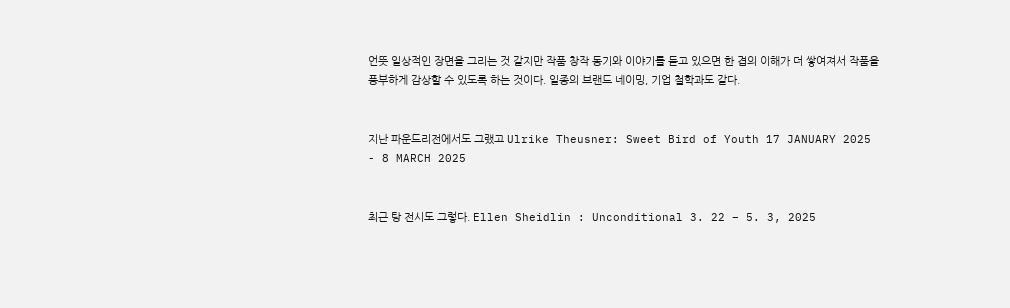언뜻 일상적인 장면을 그리는 것 같지만 작품 창작 동기와 이야기를 듣고 있으면 한 겹의 이해가 더 쌓여져서 작품을 풍부하게 감상할 수 있도록 하는 것이다. 일종의 브랜드 네이밍, 기업 철학과도 같다.


지난 파운드리전에서도 그랬고 Ulrike Theusner: Sweet Bird of Youth 17 JANUARY 2025 - 8 MARCH 2025


최근 탕 전시도 그렇다. Ellen Sheidlin : Unconditional 3. 22 – 5. 3, 2025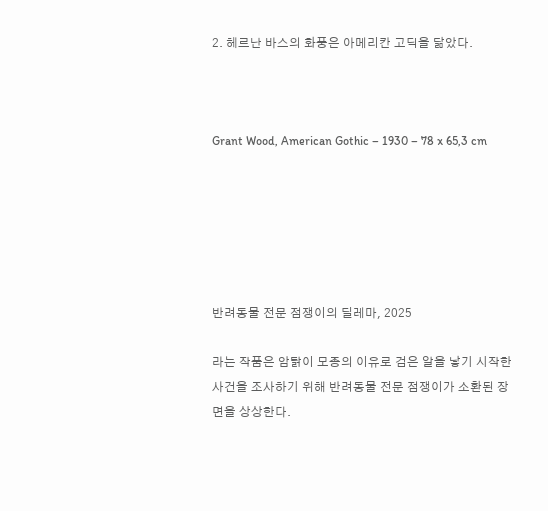2. 헤르난 바스의 화풍은 아메리칸 고딕을 닮았다.



Grant Wood, American Gothic – 1930 – 78 x 65,3 cm






반려동물 전문 점쟁이의 딜레마, 2025

라는 작품은 암탉이 모종의 이유로 검은 알을 낳기 시작한 사건을 조사하기 위해 반려동물 전문 점쟁이가 소환된 장면을 상상한다.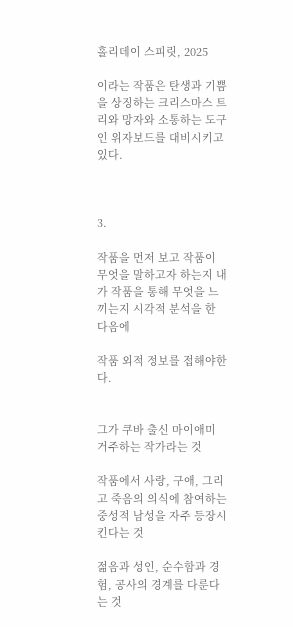홀리데이 스피릿, 2025

이라는 작품은 탄생과 기쁨을 상징하는 크리스마스 트리와 망자와 소통하는 도구인 위자보드를 대비시키고 있다.



3.

작품을 먼저 보고 작품이 무엇을 말하고자 하는지 내가 작품을 통해 무엇을 느끼는지 시각적 분석을 한 다음에

작품 외적 정보를 접해야한다.


그가 쿠바 출신 마이애미 거주하는 작가라는 것

작품에서 사랑, 구애, 그리고 죽음의 의식에 참여하는 중성적 남성을 자주 등장시킨다는 것

젊음과 성인, 순수함과 경험, 공사의 경계를 다룬다는 것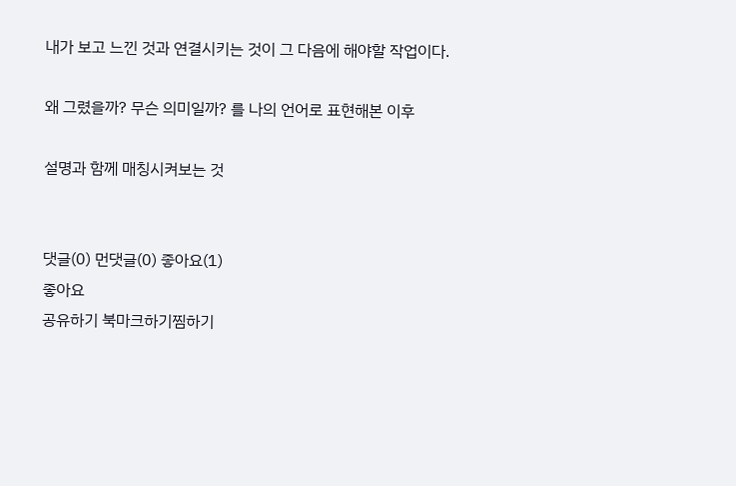내가 보고 느낀 것과 연결시키는 것이 그 다음에 해야할 작업이다.

왜 그렸을까? 무슨 의미일까? 를 나의 언어로 표현해본 이후

설명과 함께 매칭시켜보는 것


댓글(0) 먼댓글(0) 좋아요(1)
좋아요
공유하기 북마크하기찜하기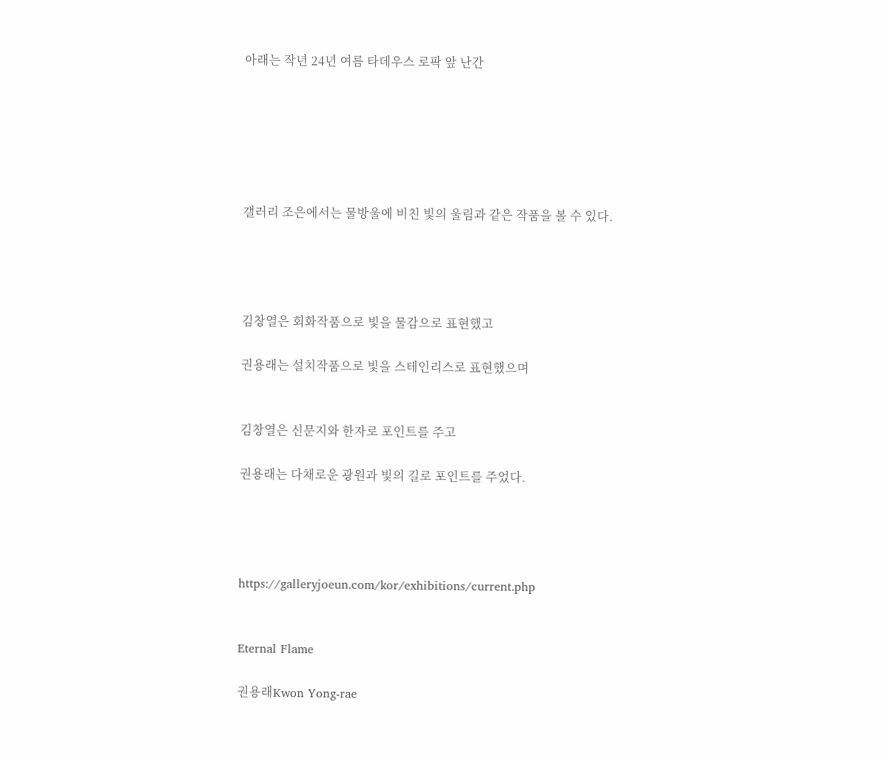아래는 작년 24년 여름 타데우스 로팍 앞 난간






갤러리 조은에서는 물방울에 비친 빛의 울림과 같은 작품을 볼 수 있다.




김창열은 회화작품으로 빛을 물감으로 표현했고

권용래는 설치작품으로 빛을 스테인리스로 표현했으며


김창열은 신문지와 한자로 포인트를 주고

권용래는 다채로운 광원과 빛의 길로 포인트를 주었다.




https://galleryjoeun.com/kor/exhibitions/current.php


Eternal Flame

권용래Kwon Yong-rae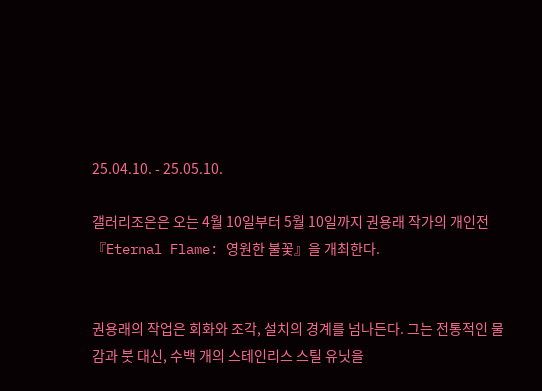25.04.10. - 25.05.10.

갤러리조은은 오는 4월 10일부터 5월 10일까지 권용래 작가의 개인전 『Eternal Flame: 영원한 불꽃』을 개최한다.


권용래의 작업은 회화와 조각, 설치의 경계를 넘나든다. 그는 전통적인 물감과 붓 대신, 수백 개의 스테인리스 스틸 유닛을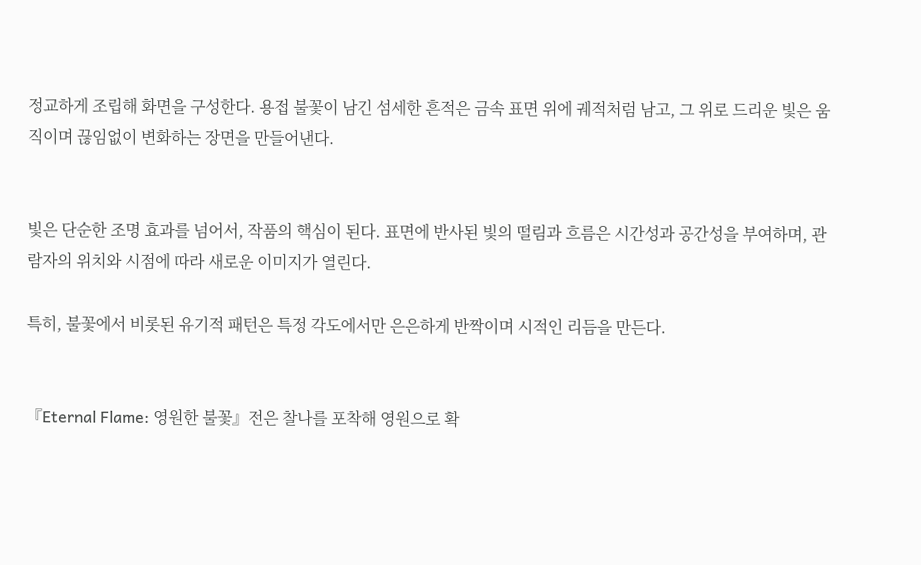정교하게 조립해 화면을 구성한다. 용접 불꽃이 남긴 섬세한 흔적은 금속 표면 위에 궤적처럼 남고, 그 위로 드리운 빛은 움직이며 끊임없이 변화하는 장면을 만들어낸다.


빛은 단순한 조명 효과를 넘어서, 작품의 핵심이 된다. 표면에 반사된 빛의 떨림과 흐름은 시간성과 공간성을 부여하며, 관람자의 위치와 시점에 따라 새로운 이미지가 열린다.

특히, 불꽃에서 비롯된 유기적 패턴은 특정 각도에서만 은은하게 반짝이며 시적인 리듬을 만든다.


『Eternal Flame: 영원한 불꽃』전은 찰나를 포착해 영원으로 확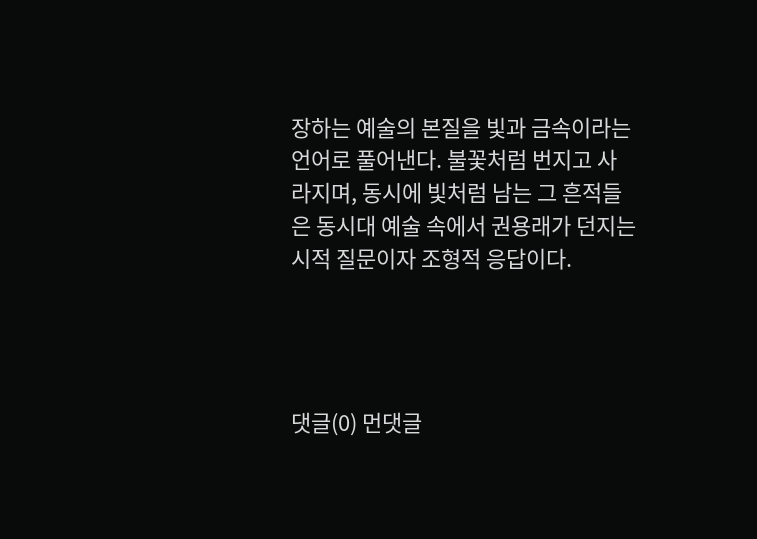장하는 예술의 본질을 빛과 금속이라는 언어로 풀어낸다. 불꽃처럼 번지고 사라지며, 동시에 빛처럼 남는 그 흔적들은 동시대 예술 속에서 권용래가 던지는 시적 질문이자 조형적 응답이다.




댓글(0) 먼댓글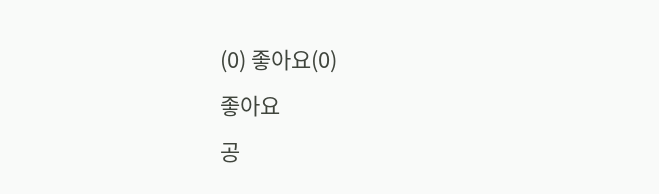(0) 좋아요(0)
좋아요
공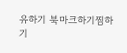유하기 북마크하기찜하기